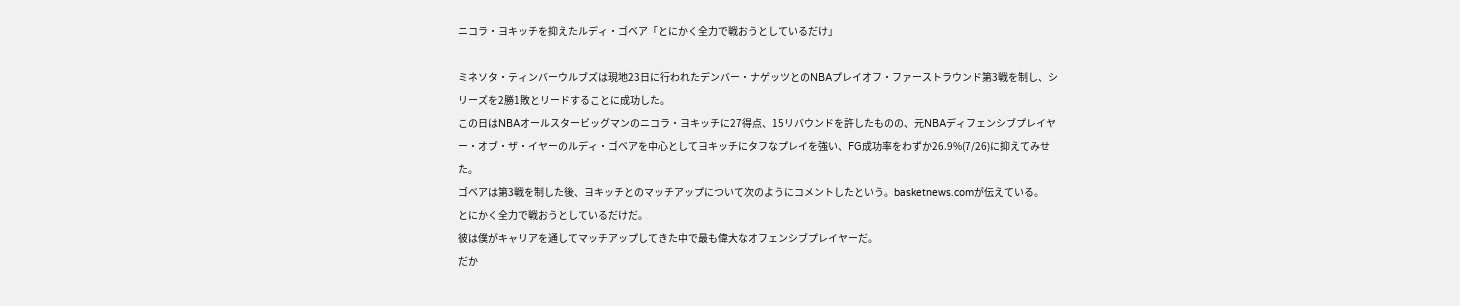ニコラ・ヨキッチを抑えたルディ・ゴベア「とにかく全力で戦おうとしているだけ」

ミネソタ・ティンバーウルブズは現地23日に行われたデンバー・ナゲッツとのNBAプレイオフ・ファーストラウンド第3戦を制し、シリーズを2勝1敗とリードすることに成功した。
この日はNBAオールスタービッグマンのニコラ・ヨキッチに27得点、15リバウンドを許したものの、元NBAディフェンシブプレイヤー・オブ・ザ・イヤーのルディ・ゴベアを中心としてヨキッチにタフなプレイを強い、FG成功率をわずか26.9%(7/26)に抑えてみせた。
ゴベアは第3戦を制した後、ヨキッチとのマッチアップについて次のようにコメントしたという。basketnews.comが伝えている。
とにかく全力で戦おうとしているだけだ。
彼は僕がキャリアを通してマッチアップしてきた中で最も偉大なオフェンシブプレイヤーだ。
だか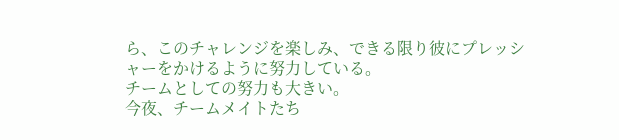ら、このチャレンジを楽しみ、できる限り彼にプレッシャーをかけるように努力している。
チームとしての努力も大きい。
今夜、チームメイトたち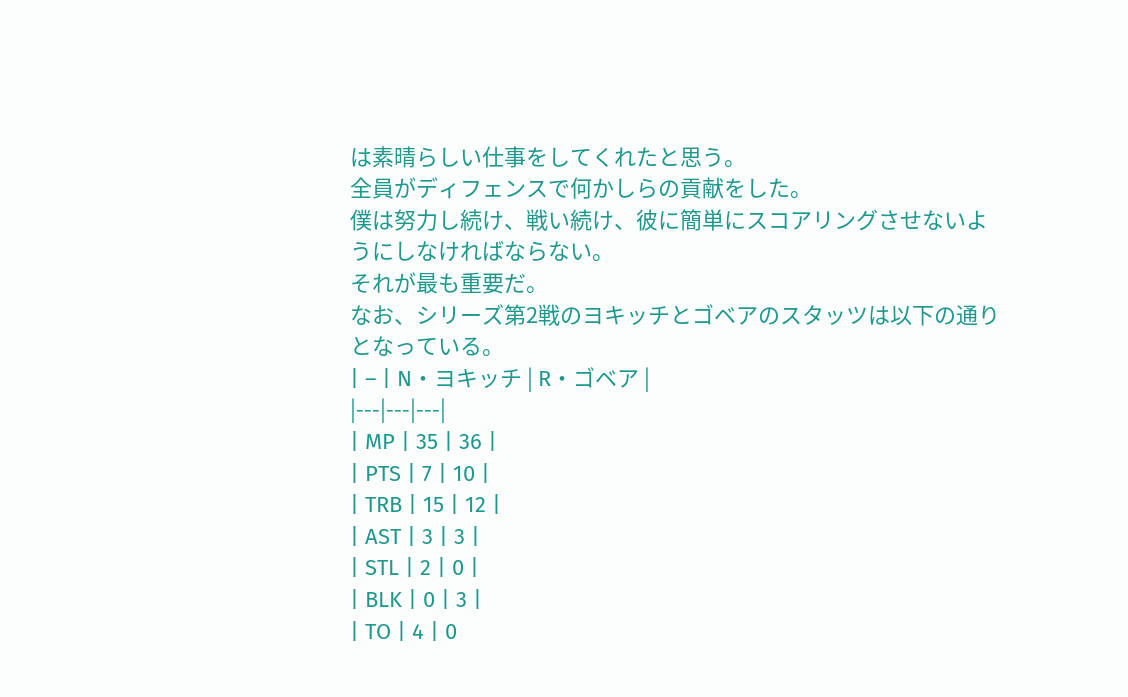は素晴らしい仕事をしてくれたと思う。
全員がディフェンスで何かしらの貢献をした。
僕は努力し続け、戦い続け、彼に簡単にスコアリングさせないようにしなければならない。
それが最も重要だ。
なお、シリーズ第2戦のヨキッチとゴベアのスタッツは以下の通りとなっている。
| – | N・ヨキッチ | R・ゴベア |
|---|---|---|
| MP | 35 | 36 |
| PTS | 7 | 10 |
| TRB | 15 | 12 |
| AST | 3 | 3 |
| STL | 2 | 0 |
| BLK | 0 | 3 |
| TO | 4 | 0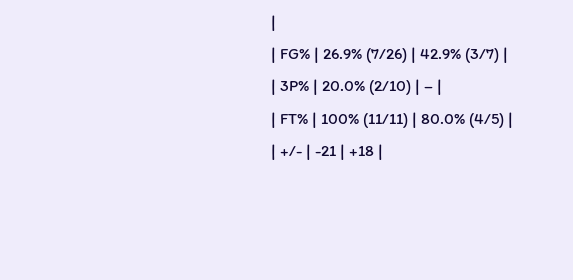|
| FG% | 26.9% (7/26) | 42.9% (3/7) |
| 3P% | 20.0% (2/10) | – |
| FT% | 100% (11/11) | 80.0% (4/5) |
| +/- | -21 | +18 |